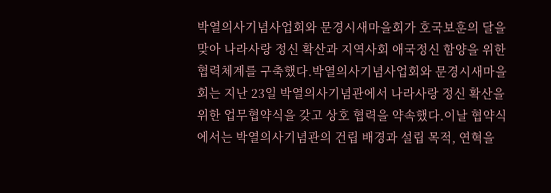박열의사기념사업회와 문경시새마을회가 호국보훈의 달을 맞아 나라사랑 정신 확산과 지역사회 애국정신 함양을 위한 협력체계를 구축했다.박열의사기념사업회와 문경시새마을회는 지난 23일 박열의사기념관에서 나라사랑 정신 확산을 위한 업무협약식을 갖고 상호 협력을 약속했다.이날 협약식에서는 박열의사기념관의 건립 배경과 설립 목적, 연혁을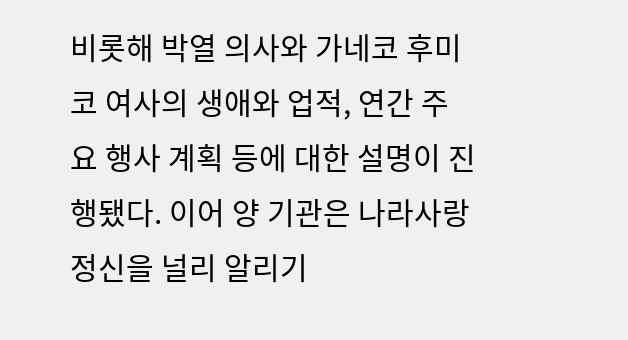비롯해 박열 의사와 가네코 후미코 여사의 생애와 업적, 연간 주요 행사 계획 등에 대한 설명이 진행됐다. 이어 양 기관은 나라사랑 정신을 널리 알리기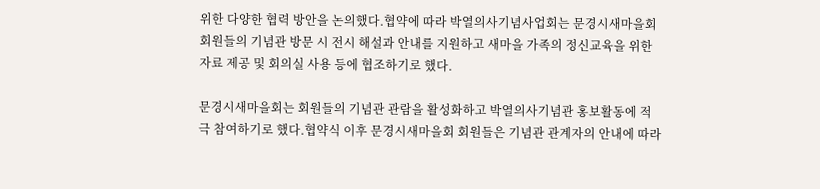위한 다양한 협력 방안을 논의했다.협약에 따라 박열의사기념사업회는 문경시새마을회 회원들의 기념관 방문 시 전시 해설과 안내를 지원하고 새마을 가족의 정신교육을 위한 자료 제공 및 회의실 사용 등에 협조하기로 했다.

문경시새마을회는 회원들의 기념관 관람을 활성화하고 박열의사기념관 홍보활동에 적극 참여하기로 했다.협약식 이후 문경시새마을회 회원들은 기념관 관계자의 안내에 따라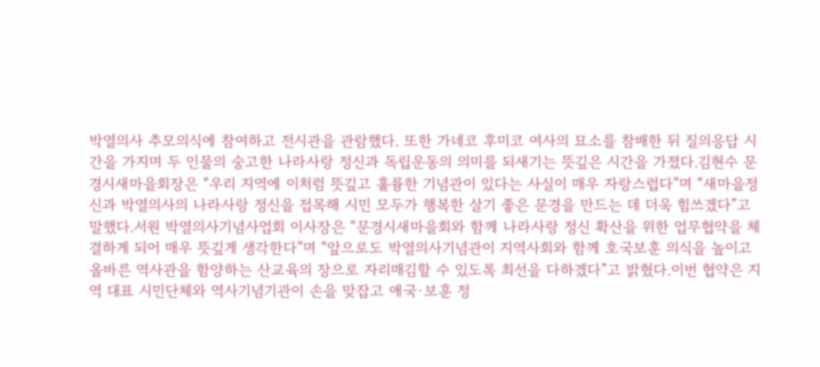박열의사 추모의식에 참여하고 전시관을 관람했다. 또한 가네코 후미코 여사의 묘소를 참배한 뒤 질의응답 시간을 가지며 두 인물의 숭고한 나라사랑 정신과 독립운동의 의미를 되새기는 뜻깊은 시간을 가졌다.김현수 문경시새마을회장은 “우리 지역에 이처럼 뜻깊고 훌륭한 기념관이 있다는 사실이 매우 자랑스럽다”며 “새마을정신과 박열의사의 나라사랑 정신을 접목해 시민 모두가 행복한 살기 좋은 문경을 만드는 데 더욱 힘쓰겠다”고 말했다.서원 박열의사기념사업회 이사장은 “문경시새마을회와 함께 나라사랑 정신 확산을 위한 업무협약을 체결하게 되어 매우 뜻깊게 생각한다”며 “앞으로도 박열의사기념관이 지역사회와 함께 호국보훈 의식을 높이고 올바른 역사관을 함양하는 산교육의 장으로 자리매김할 수 있도록 최선을 다하겠다”고 밝혔다.이번 협약은 지역 대표 시민단체와 역사기념기관이 손을 맞잡고 애국·보훈 정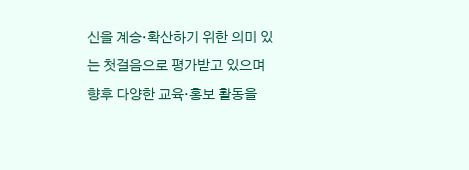신을 계승·확산하기 위한 의미 있는 첫걸음으로 평가받고 있으며 향후 다양한 교육·홍보 활동을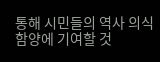통해 시민들의 역사 의식 함양에 기여할 것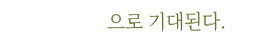으로 기대된다.